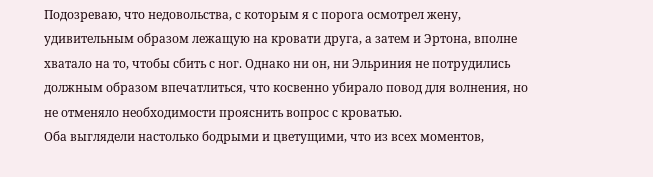Подозреваю, что недовольства, с которым я с порога осмотрел жену, удивительным образом лежащую на кровати друга, а затем и Эртона, вполне хватало на то, чтобы сбить с ног. Однако ни он, ни Эльриния не потрудились должным образом впечатлиться, что косвенно убирало повод для волнения, но не отменяло необходимости прояснить вопрос с кроватью.
Оба выглядели настолько бодрыми и цветущими, что из всех моментов,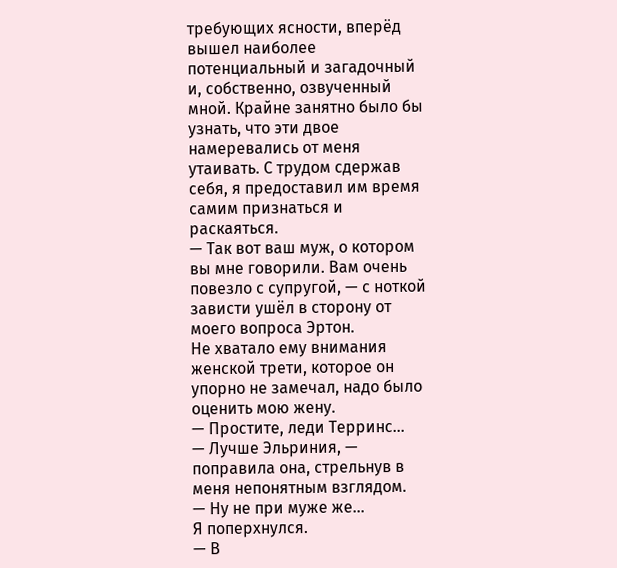требующих ясности, вперёд вышел наиболее потенциальный и загадочный и, собственно, озвученный мной. Крайне занятно было бы узнать, что эти двое намеревались от меня утаивать. С трудом сдержав себя, я предоставил им время самим признаться и раскаяться.
— Так вот ваш муж, о котором вы мне говорили. Вам очень повезло с супругой, — с ноткой зависти ушёл в сторону от моего вопроса Эртон.
Не хватало ему внимания женской трети, которое он упорно не замечал, надо было оценить мою жену.
— Простите, леди Терринс…
— Лучше Эльриния, — поправила она, стрельнув в меня непонятным взглядом.
— Ну не при муже же…
Я поперхнулся.
— В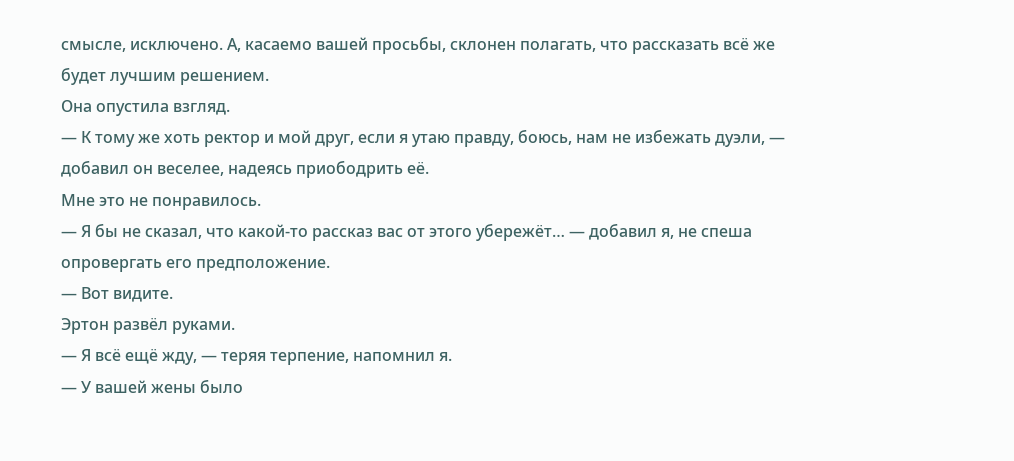смысле, исключено. А, касаемо вашей просьбы, склонен полагать, что рассказать всё же будет лучшим решением.
Она опустила взгляд.
— К тому же хоть ректор и мой друг, если я утаю правду, боюсь, нам не избежать дуэли, — добавил он веселее, надеясь приободрить её.
Мне это не понравилось.
— Я бы не сказал, что какой-то рассказ вас от этого убережёт… — добавил я, не спеша опровергать его предположение.
— Вот видите.
Эртон развёл руками.
— Я всё ещё жду, — теряя терпение, напомнил я.
— У вашей жены было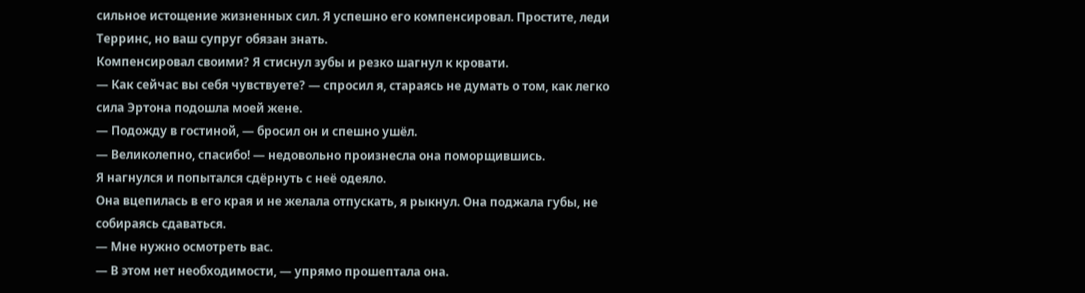сильное истощение жизненных сил. Я успешно его компенсировал. Простите, леди Терринс, но ваш супруг обязан знать.
Компенсировал своими? Я стиснул зубы и резко шагнул к кровати.
— Как сейчас вы себя чувствуете? — спросил я, стараясь не думать о том, как легко сила Эртона подошла моей жене.
— Подожду в гостиной, — бросил он и спешно ушёл.
— Великолепно, спасибо! — недовольно произнесла она поморщившись.
Я нагнулся и попытался сдёрнуть с неё одеяло.
Она вцепилась в его края и не желала отпускать, я рыкнул. Она поджала губы, не собираясь сдаваться.
— Мне нужно осмотреть вас.
— В этом нет необходимости, — упрямо прошептала она.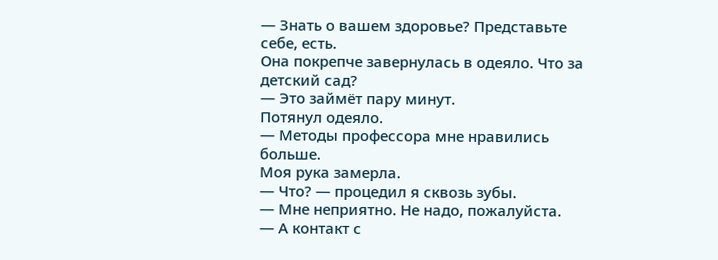— Знать о вашем здоровье? Представьте себе, есть.
Она покрепче завернулась в одеяло. Что за детский сад?
— Это займёт пару минут.
Потянул одеяло.
— Методы профессора мне нравились больше.
Моя рука замерла.
— Что? — процедил я сквозь зубы.
— Мне неприятно. Не надо, пожалуйста.
— А контакт с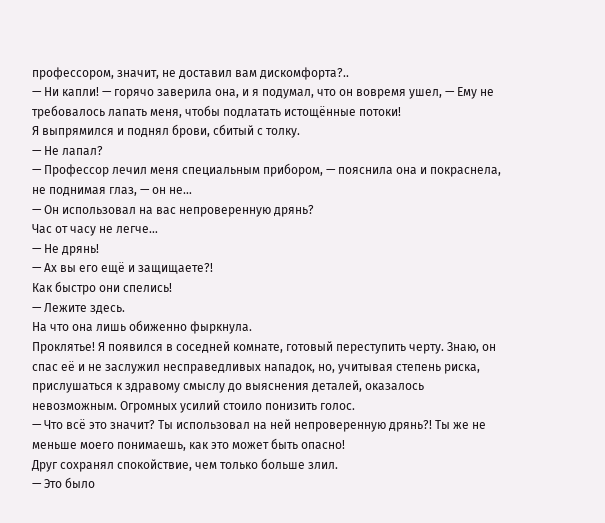профессором, значит, не доставил вам дискомфорта?..
— Ни капли! — горячо заверила она, и я подумал, что он вовремя ушел, — Ему не требовалось лапать меня, чтобы подлатать истощённые потоки!
Я выпрямился и поднял брови, сбитый с толку.
— Не лапал?
— Профессор лечил меня специальным прибором, — пояснила она и покраснела, не поднимая глаз, — он не…
— Он использовал на вас непроверенную дрянь?
Час от часу не легче…
— Не дрянь!
— Ах вы его ещё и защищаете?!
Как быстро они спелись!
— Лежите здесь.
На что она лишь обиженно фыркнула.
Проклятье! Я появился в соседней комнате, готовый переступить черту. Знаю, он спас её и не заслужил несправедливых нападок, но, учитывая степень риска, прислушаться к здравому смыслу до выяснения деталей, оказалось невозможным. Огромных усилий стоило понизить голос.
— Что всё это значит? Ты использовал на ней непроверенную дрянь?! Ты же не меньше моего понимаешь, как это может быть опасно!
Друг сохранял спокойствие, чем только больше злил.
— Это было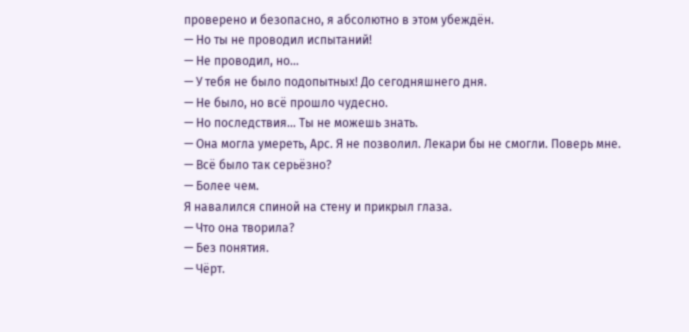проверено и безопасно, я абсолютно в этом убеждён.
— Но ты не проводил испытаний!
— Не проводил, но…
— У тебя не было подопытных! До сегодняшнего дня.
— Не было, но всё прошло чудесно.
— Но последствия… Ты не можешь знать.
— Она могла умереть, Арс. Я не позволил. Лекари бы не смогли. Поверь мне.
— Всё было так серьёзно?
— Более чем.
Я навалился спиной на стену и прикрыл глаза.
— Что она творила?
— Без понятия.
— Чёрт.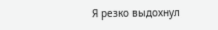Я резко выдохнул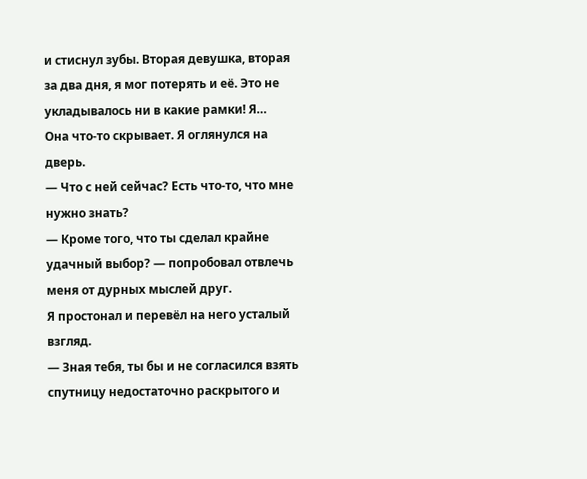и стиснул зубы. Вторая девушка, вторая за два дня, я мог потерять и её. Это не укладывалось ни в какие рамки! Я…
Она что-то скрывает. Я оглянулся на дверь.
— Что с ней сейчас? Есть что-то, что мне нужно знать?
— Кроме того, что ты сделал крайне удачный выбор? — попробовал отвлечь меня от дурных мыслей друг.
Я простонал и перевёл на него усталый взгляд.
— Зная тебя, ты бы и не согласился взять спутницу недостаточно раскрытого и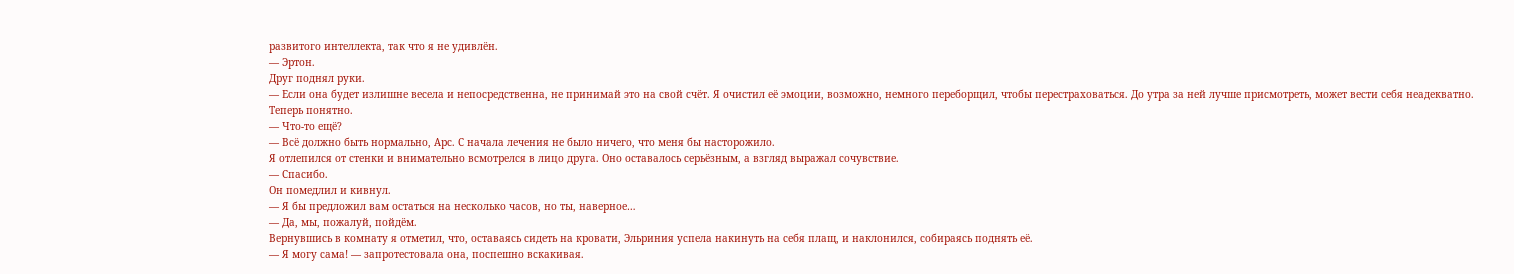развитого интеллекта, так что я не удивлён.
— Эртон.
Друг поднял руки.
— Если она будет излишне весела и непосредственна, не принимай это на свой счёт. Я очистил её эмоции, возможно, немного переборщил, чтобы перестраховаться. До утра за ней лучше присмотреть, может вести себя неадекватно.
Теперь понятно.
— Что-то ещё?
— Всё должно быть нормально, Арс. С начала лечения не было ничего, что меня бы насторожило.
Я отлепился от стенки и внимательно всмотрелся в лицо друга. Оно оставалось серьёзным, а взгляд выражал сочувствие.
— Спасибо.
Он помедлил и кивнул.
— Я бы предложил вам остаться на несколько часов, но ты, наверное…
— Да, мы, пожалуй, пойдём.
Вернувшись в комнату я отметил, что, оставаясь сидеть на кровати, Эльриния успела накинуть на себя плащ, и наклонился, собираясь поднять её.
— Я могу сама! — запротестовала она, поспешно вскакивая.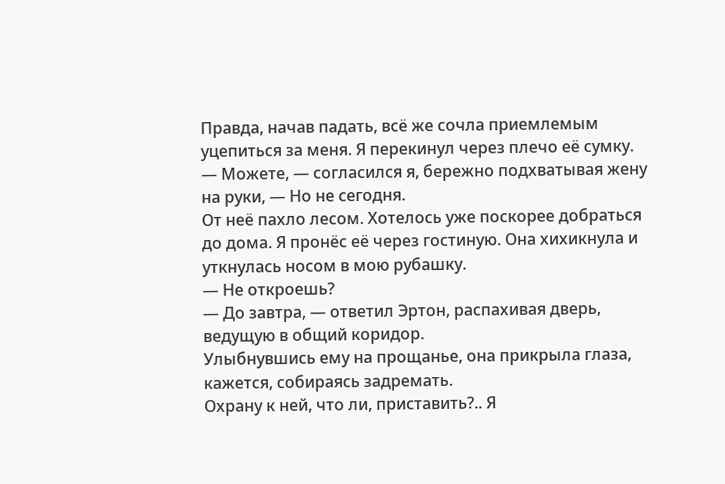Правда, начав падать, всё же сочла приемлемым уцепиться за меня. Я перекинул через плечо её сумку.
— Можете, — согласился я, бережно подхватывая жену на руки, — Но не сегодня.
От неё пахло лесом. Хотелось уже поскорее добраться до дома. Я пронёс её через гостиную. Она хихикнула и уткнулась носом в мою рубашку.
— Не откроешь?
— До завтра, — ответил Эртон, распахивая дверь, ведущую в общий коридор.
Улыбнувшись ему на прощанье, она прикрыла глаза, кажется, собираясь задремать.
Охрану к ней, что ли, приставить?.. Я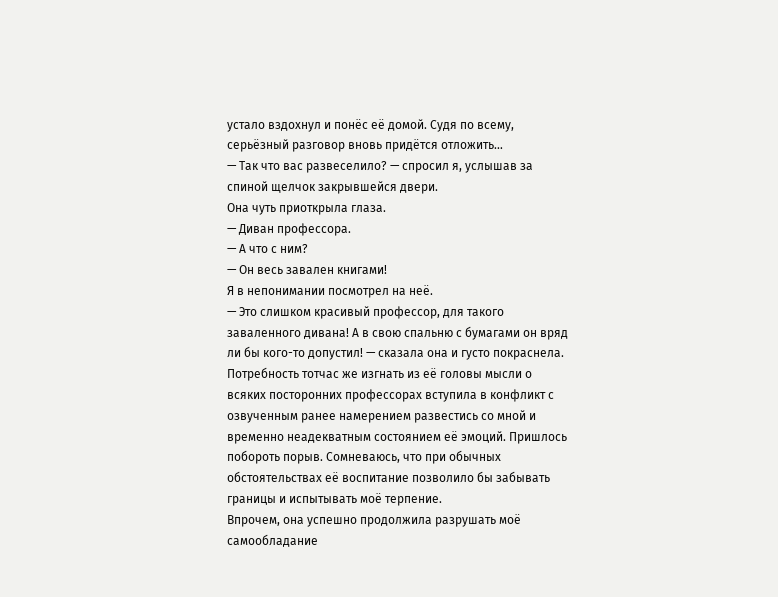устало вздохнул и понёс её домой. Судя по всему, серьёзный разговор вновь придётся отложить…
— Так что вас развеселило? — спросил я, услышав за спиной щелчок закрывшейся двери.
Она чуть приоткрыла глаза.
— Диван профессора.
— А что с ним?
— Он весь завален книгами!
Я в непонимании посмотрел на неё.
— Это слишком красивый профессор, для такого заваленного дивана! А в свою спальню с бумагами он вряд ли бы кого-то допустил! — сказала она и густо покраснела.
Потребность тотчас же изгнать из её головы мысли о всяких посторонних профессорах вступила в конфликт с озвученным ранее намерением развестись со мной и временно неадекватным состоянием её эмоций. Пришлось побороть порыв. Сомневаюсь, что при обычных обстоятельствах её воспитание позволило бы забывать границы и испытывать моё терпение.
Впрочем, она успешно продолжила разрушать моё самообладание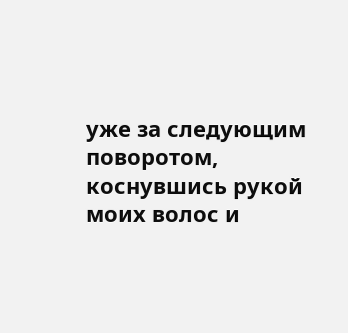уже за следующим поворотом, коснувшись рукой моих волос и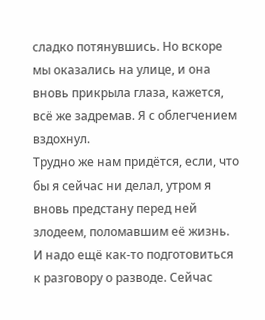сладко потянувшись. Но вскоре мы оказались на улице, и она вновь прикрыла глаза, кажется, всё же задремав. Я с облегчением вздохнул.
Трудно же нам придётся, если, что бы я сейчас ни делал, утром я вновь предстану перед ней злодеем, поломавшим её жизнь. И надо ещё как-то подготовиться к разговору о разводе. Сейчас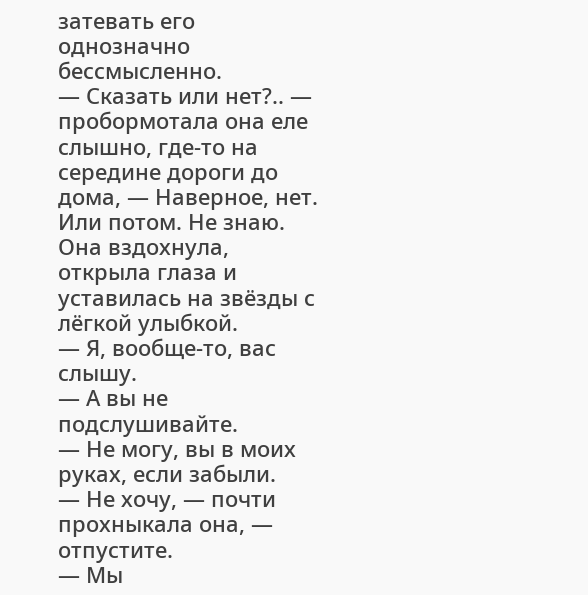затевать его однозначно бессмысленно.
— Сказать или нет?.. — пробормотала она еле слышно, где-то на середине дороги до дома, — Наверное, нет. Или потом. Не знаю.
Она вздохнула, открыла глаза и уставилась на звёзды с лёгкой улыбкой.
— Я, вообще-то, вас слышу.
— А вы не подслушивайте.
— Не могу, вы в моих руках, если забыли.
— Не хочу, — почти прохныкала она, — отпустите.
— Мы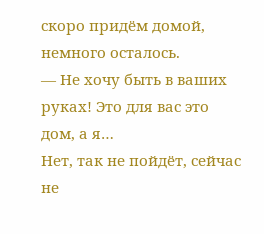скоро придём домой, немного осталось.
— Не хочу быть в ваших руках! Это для вас это дом, а я…
Нет, так не пойдёт, сейчас не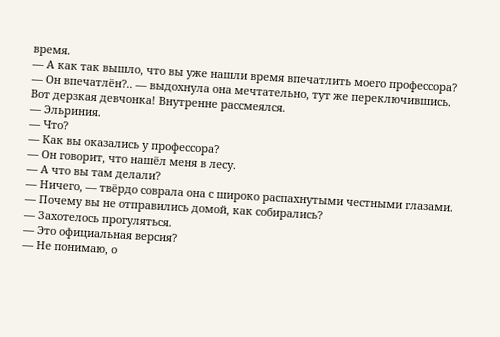время.
— А как так вышло, что вы уже нашли время впечатлить моего профессора?
— Он впечатлён?.. — выдохнула она мечтательно, тут же переключившись.
Вот дерзкая девчонка! Внутренне рассмеялся.
— Эльриния.
— Что?
— Как вы оказались у профессора?
— Он говорит, что нашёл меня в лесу.
— А что вы там делали?
— Ничего, — твёрдо соврала она с широко распахнутыми честными глазами.
— Почему вы не отправились домой, как собирались?
— Захотелось прогуляться.
— Это официальная версия?
— Не понимаю, о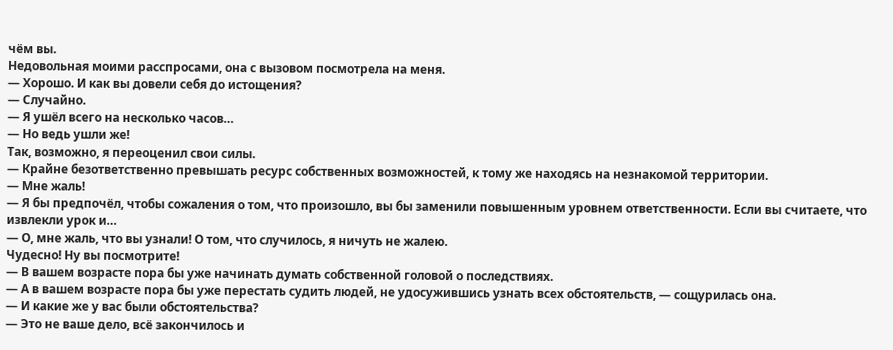чём вы.
Недовольная моими расспросами, она с вызовом посмотрела на меня.
— Хорошо. И как вы довели себя до истощения?
— Случайно.
— Я ушёл всего на несколько часов…
— Но ведь ушли же!
Так, возможно, я переоценил свои силы.
— Крайне безответственно превышать ресурс собственных возможностей, к тому же находясь на незнакомой территории.
— Мне жаль!
— Я бы предпочёл, чтобы сожаления о том, что произошло, вы бы заменили повышенным уровнем ответственности. Если вы считаете, что извлекли урок и…
— О, мне жаль, что вы узнали! О том, что случилось, я ничуть не жалею.
Чудесно! Ну вы посмотрите!
— В вашем возрасте пора бы уже начинать думать собственной головой о последствиях.
— А в вашем возрасте пора бы уже перестать судить людей, не удосужившись узнать всех обстоятельств, — сощурилась она.
— И какие же у вас были обстоятельства?
— Это не ваше дело, всё закончилось и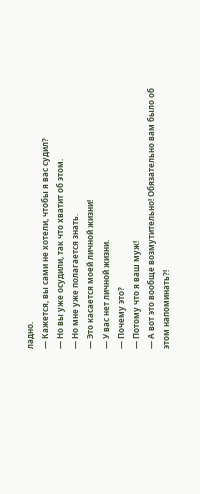ладно.
— Кажется, вы сами не хотели, чтобы я вас судил?
— Но вы уже осудили, так что хватит об этом.
— Но мне уже полагается знать.
— Это касается моей личной жизни!
— У вас нет личной жизни.
— Почему это?
— Потому что я ваш муж!
— А вот это вообще возмутительно! Обязательно вам было об этом напоминать?!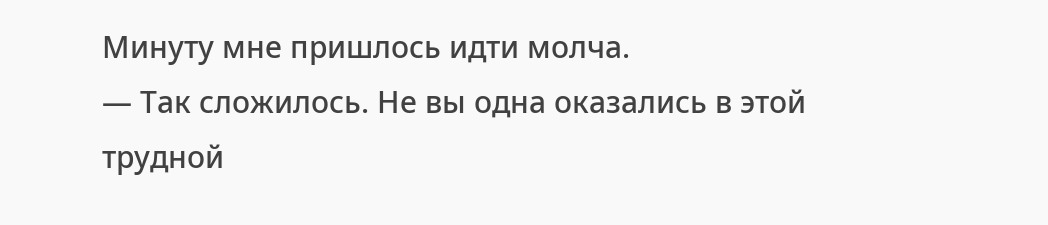Минуту мне пришлось идти молча.
— Так сложилось. Не вы одна оказались в этой трудной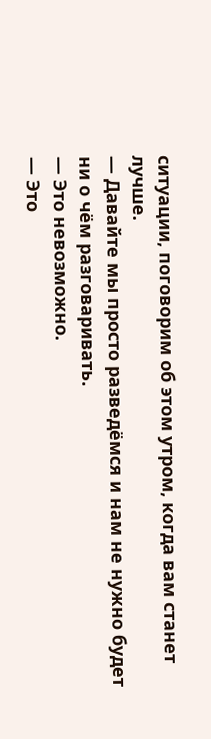ситуации, поговорим об этом утром, когда вам станет лучше.
— Давайте мы просто разведёмся и нам не нужно будет ни о чём разговаривать.
— Это невозможно.
— Это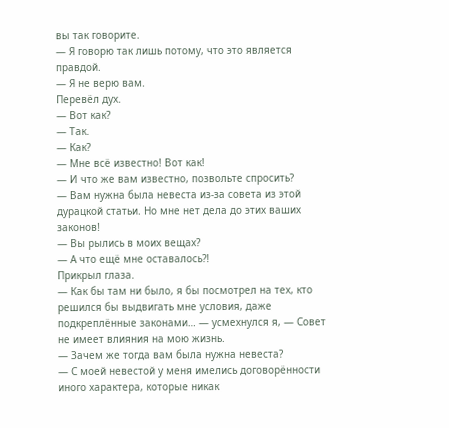вы так говорите.
— Я говорю так лишь потому, что это является правдой.
— Я не верю вам.
Перевёл дух.
— Вот как?
— Так.
— Как?
— Мне всё известно! Вот как!
— И что же вам известно, позвольте спросить?
— Вам нужна была невеста из-за совета из этой дурацкой статьи. Но мне нет дела до этих ваших законов!
— Вы рылись в моих вещах?
— А что ещё мне оставалось?!
Прикрыл глаза.
— Как бы там ни было, я бы посмотрел на тех, кто решился бы выдвигать мне условия, даже подкреплённые законами… — усмехнулся я, — Совет не имеет влияния на мою жизнь.
— Зачем же тогда вам была нужна невеста?
— С моей невестой у меня имелись договорённости иного характера, которые никак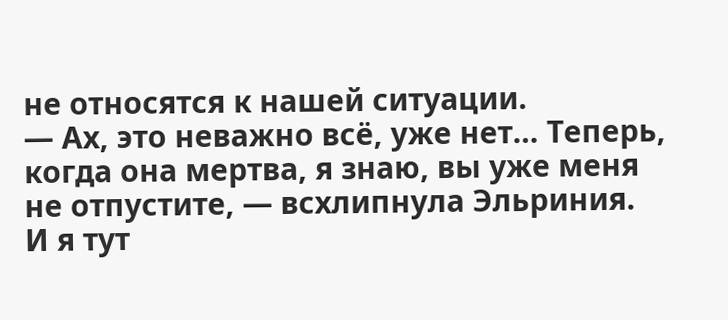не относятся к нашей ситуации.
— Ах, это неважно всё, уже нет… Теперь, когда она мертва, я знаю, вы уже меня не отпустите, — всхлипнула Эльриния.
И я тут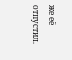же её отпустил.